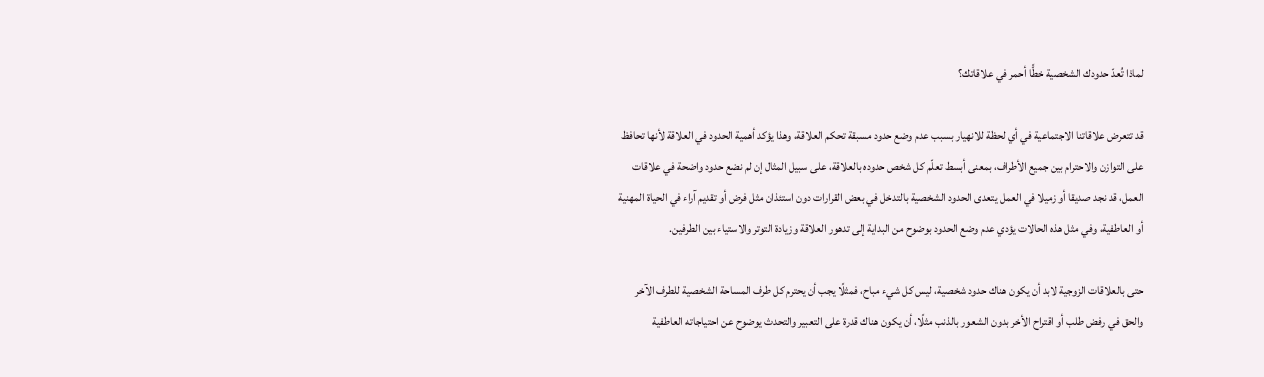لماذا تُعدّ حدودك الشخصية خطًّا أحمر في علاقاتك؟

قد تتعرض علاقاتنا الاجتماعية في أي لحظة للانهيار بسبب عدم وضع حدود مسبقة تحكم العلاقة، وهذا يؤكد أهمية الحدود في العلاقة لأنها تحافظ على التوازن والاحترام بين جميع الأطراف، بمعنى أبسط تعلّم كل شخص حدوده بالعلاقة، على سبيل المثال إن لم نضع حدود واضحة في علاقات العمل، قد نجد صديقا أو زميلا في العمل يتعدى الحدود الشخصية بالتدخل في بعض القرارات دون استئذان مثل فرض أو تقديم آراء في الحياة المهنية أو العاطفية، وفي مثل هذه الحالات يؤدي عدم وضع الحدود بوضوح من البداية إلى تدهور العلاقة وزيادة التوتر والاستياء بين الطرفين.

حتى بالعلاقات الزوجية لابد أن يكون هناك حدود شخصية، ليس كل شيء مباح، فمثلًا يجب أن يحترم كل طرف المساحة الشخصية للطرف الآخر والحق في رفض طلب أو اقتراح الأخر بدون الشعور بالذنب مثلًا، أن يكون هناك قدرة على التعبير والتحدث يوضوح عن احتياجاته العاطفية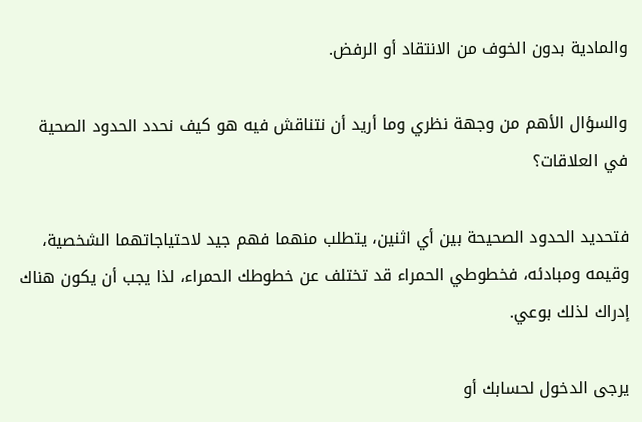والمادية بدون الخوف من الانتقاد أو الرفض.

والسؤال الأهم من وجهة نظري وما أريد أن نتناقش فيه هو كيف نحدد الحدود الصحية في العلاقات؟

فتحديد الحدود الصحيحة بين أي اثنين، يتطلب منهما فهم جيد لاحتياجاتهما الشخصية، وقيمه ومبادئه، فخطوطي الحمراء قد تختلف عن خطوطك الحمراء، لذا يجب أن يكون هناك إدراك لذلك بوعي.

يرجى الدخول لحسابك أو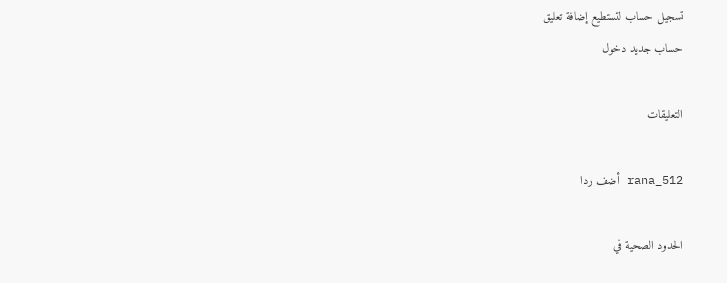تسجيل حساب لتستطيع إضافة تعليق
حساب جديد دخول

التعليقات

rana_512 أضف ردا

الحدود الصحية في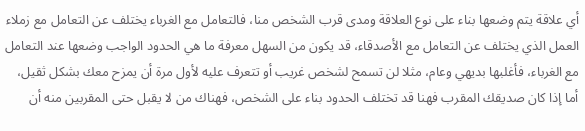أي علاقة يتم وضعها بناء على نوع العلاقة ومدى قرب الشخص منا، فالتعامل مع الغرباء يختلف عن التعامل مع زملاء العمل الذي يختلف عن التعامل مع الأصدقاء، قد يكون من السهل معرفة ما هي الحدود الواجب وضعها عند التعامل مع الغرباء، فأغلبها بديهي وعام، مثلا لن تسمح لشخص غريب أو تتعرف عليه لأول مرة أن يمزح معك بشكل ثقيل، أما إذا كان صديقك المقرب فهنا قد تختلف الحدود بناء على الشخص، فهناك من لا يقبل حتى المقربين منه أن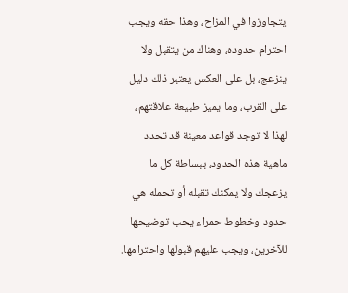يتجاوزوا في المزاح، وهذا حقه ويجب احترام حدوده، وهناك من يتقبل ولا ينزعج، بل على العكس يعتبر ذلك دليل على القرب، وما يميز طبيعة علاقتهم، لهذا لا توجد قواعد معينة قد تحدد ماهية هذه الحدود، ببساطة كل ما يزعجك ولا يمكنك تقبله أو تحمله هي حدود وخطوط حمراء يحب توضيحها للآخرين، ويجب عليهم قبولها واحترامها.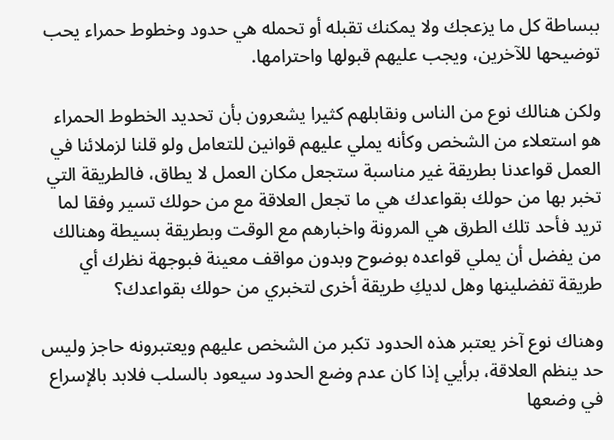ببساطة كل ما يزعجك ولا يمكنك تقبله أو تحمله هي حدود وخطوط حمراء يحب توضيحها للآخرين، ويجب عليهم قبولها واحترامها.

ولكن هنالك نوع من الناس ونقابلهم كثيرا يشعرون بأن تحديد الخطوط الحمراء هو استعلاء من الشخص وكأنه يملي عليهم قوانين للتعامل ولو قلنا لزملائنا في العمل قواعدنا بطريقة غير مناسبة ستجعل مكان العمل لا يطاق، فالطريقة التي تخبر بها من حولك بقواعدك هي ما تجعل العلاقة مع من حولك تسير وفقا لما تريد فأحد تلك الطرق هي المرونة واخبارهم مع الوقت وبطريقة بسيطة وهنالك من يفضل أن يملي قواعده بوضوح وبدون مواقف معينة فبوجهة نظرك أي طريقة تفضلينها وهل لديكِ طريقة أخرى لتخبري من حولك بقواعدك؟

وهناك نوع آخر يعتبر هذه الحدود تكبر من الشخص عليهم ويعتبرونه حاجز وليس حد ينظم العلاقة، برأيي إذا كان عدم وضع الحدود سيعود بالسلب فلابد بالإسراع في وضعها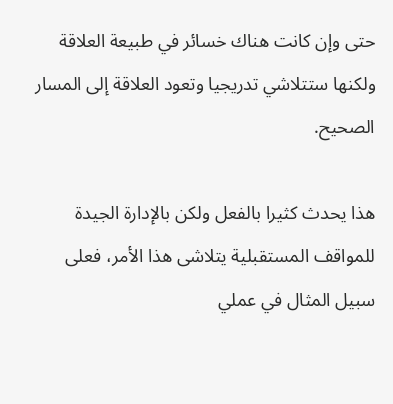حتى وإن كانت هناك خسائر في طبيعة العلاقة ولكنها ستتلاشي تدريجيا وتعود العلاقة إلى المسار الصحيح.

هذا يحدث كثيرا بالفعل ولكن بالإدارة الجيدة للمواقف المستقبلية يتلاشى هذا الأمر، فعلى سبيل المثال في عملي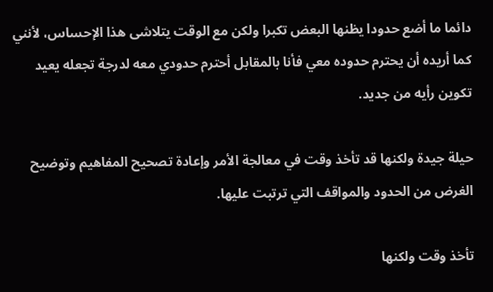دائما ما أضع حدودا يظنها البعض تكبرا ولكن مع الوقت يتلاشى هذا الإحساس، لأنني كما أريده أن يحترم حدوده معي فأنا بالمقابل أحترم حدودي معه لدرجة تجعله يعيد تكوين رأيه من جديد.

حيلة جيدة ولكنها قد تأخذ وقت في معالجة الأمر وإعادة تصحيح المفاهيم وتوضيح الغرض من الحدود والمواقف التي ترتبت عليها.

تأخذ وقت ولكنها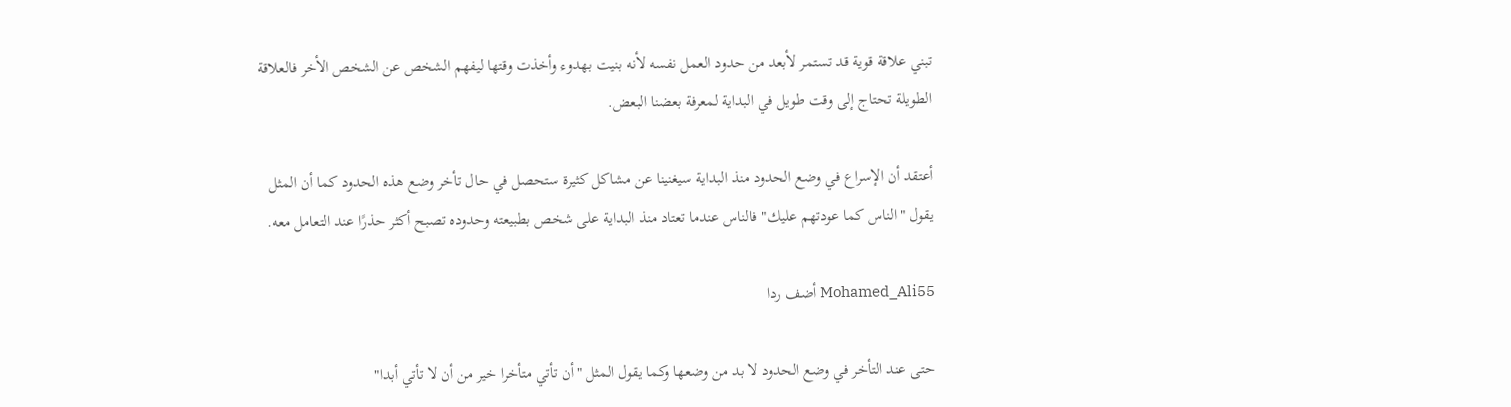تبني علاقة قوية قد تستمر لأبعد من حدود العمل نفسه لأنه بنيت بهدوء وأخذت وقتها ليفهم الشخص عن الشخص الأخر فالعلاقة الطويلة تحتاج إلى وقت طويل في البداية لمعرفة بعضنا البعض.

أعتقد أن الإسراع في وضع الحدود منذ البداية سيغنينا عن مشاكل كثيرة ستحصل في حال تأخر وضع هذه الحدود كما أن المثل يقول "الناس كما عودتهم عليك" فالناس عندما تعتاد منذ البداية على شخص بطبيعته وحدوده تصبح أكثر حذرًا عند التعامل معه.

Mohamed_Ali55 أضف ردا

حتى عند التأخر في وضع الحدود لا بد من وضعها وكما يقول المثل "أن تأتي متأخرا خير من أن لا تأتي أبدا"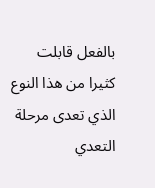بالفعل قابلت كثيرا من هذا النوع الذي تعدى مرحلة التعدي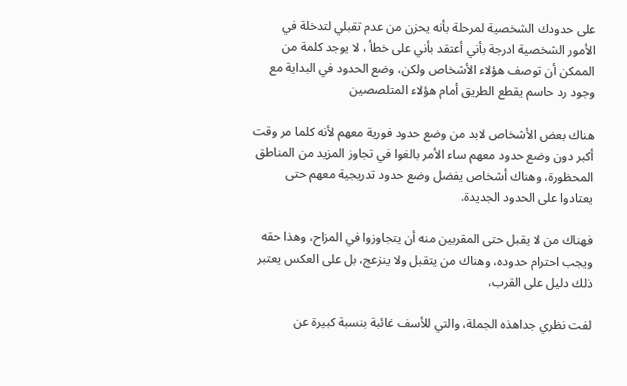على حدودك الشخصية لمرحلة بأنه يحزن من عدم تقبلي لتدخلة في الأمور الشخصية ادرجة بأني أعتقد بأني على خطأ ، لا يوجد كلمة من الممكن أن توصف هؤلاء الأشخاص ولكن، وضع الحدود في البداية مع وجود رد حاسم يقطع الطريق أمام هؤلاء المتلصصين

هناك بعض الأشخاص لابد من وضع حدود فورية معهم لأنه كلما مر وقت أكبر دون وضع حدود معهم ساء الأمر بالغوا في تجاوز المزيد من المناطق المحظورة، وهناك أشخاص يفضل وضع حدود تدريجية معهم حتى يعتادوا على الحدود الجديدة.

فهناك من لا يقبل حتى المقربين منه أن يتجاوزوا في المزاح، وهذا حقه ويجب احترام حدوده، وهناك من يتقبل ولا ينزعج، بل على العكس يعتبر ذلك دليل على القرب،

لفت نظري جداهذه الجملة، والتي للأسف غائبة بنسبة كبيرة عن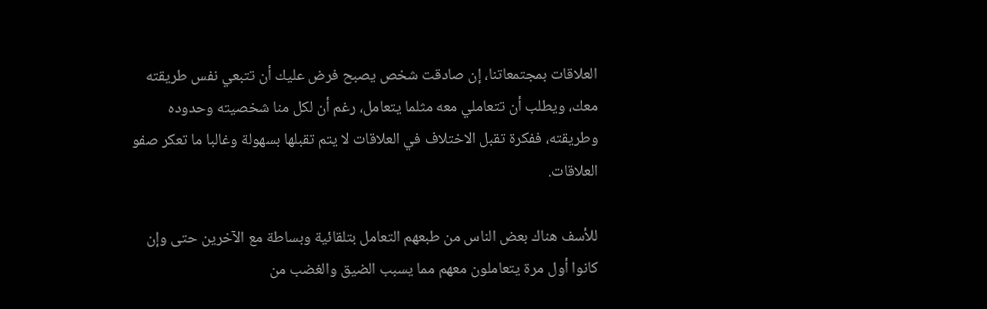العلاقات بمجتمعاتنا، إن صادقت شخص يصبح فرض عليك أن تتبعي نفس طريقته معك، ويطلب أن تتعاملي معه مثلما يتعامل، رغم أن لكل منا شخصيته وحدوده وطريقته، ففكرة تقبل الاختلاف في العلاقات لا يتم تقبلها بسهولة وغالبا ما تعكر صفو العلاقات.

للأسف هناك بعض الناس من طبعهم التعامل بتلقائية وبساطة مع الآخرين حتى وإن كانوا أول مرة يتعاملون معهم مما يسبب الضيق والغضب من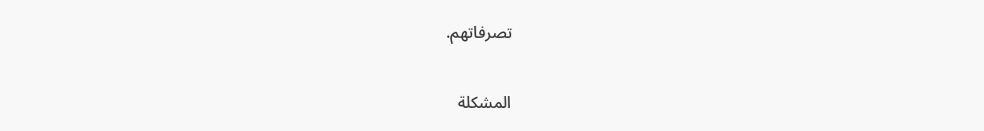تصرفاتهم.

المشكلة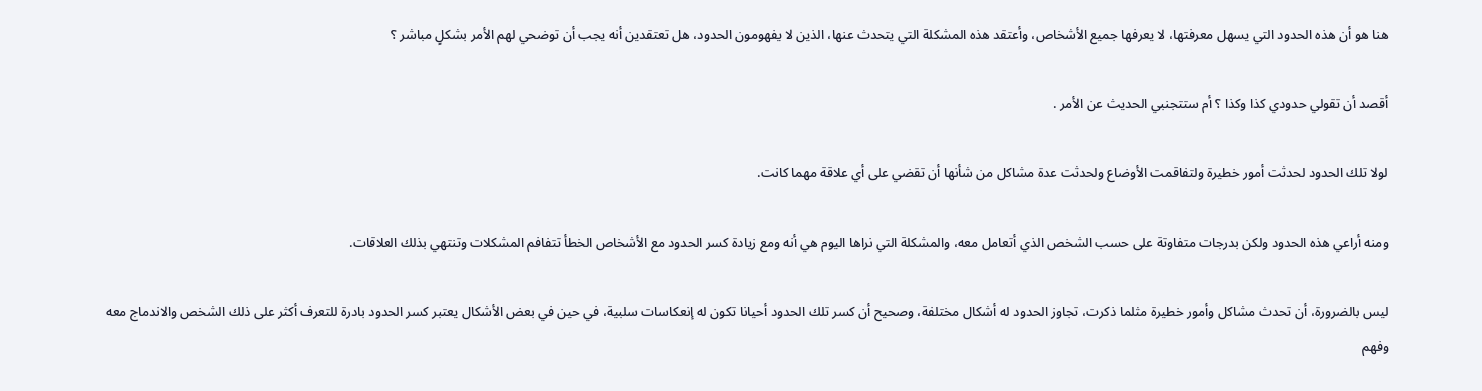هنا هو أن هذه الحدود التي يسهل معرفتها، لا يعرفها جميع الأشخاص، وأعتقد هذه المشكلة التي يتحدث عنها، الذين لا يفهومون الحدود، هل تعتقدين أنه يجب أن توضحي لهم الأمر بشكلٍ مباشر ؟

أقصد أن تقولي حدودي كذا وكذا ؟ أم ستتجنبي الحديث عن الأمر .

لولا تلك الحدود لحدثت أمور خطيرة ولتفاقمت الأوضاع ولحدثت عدة مشاكل من شأنها أن تقضي على أي علاقة مهما كانت.

ومنه أراعي هذه الحدود ولكن بدرجات متفاوتة على حسب الشخص الذي أتعامل معه، والمشكلة التي نراها اليوم هي أنه ومع زيادة كسر الحدود مع الأشخاص الخطأ تتفافم المشكلات وتنتهي بذلك العلاقات.

ليس بالضرورة، أن تحدث مشاكل وأمور خطيرة مثلما ذكرت، تجاوز الحدود له أشكال مختلفة، وصحيح أن كسر تلك الحدود أحيانا تكون له إنعكاسات سلبية، في حين في بعض الأشكال يعتبر كسر الحدود بادرة للتعرف أكثر على ذلك الشخص والاندماج معه وفهم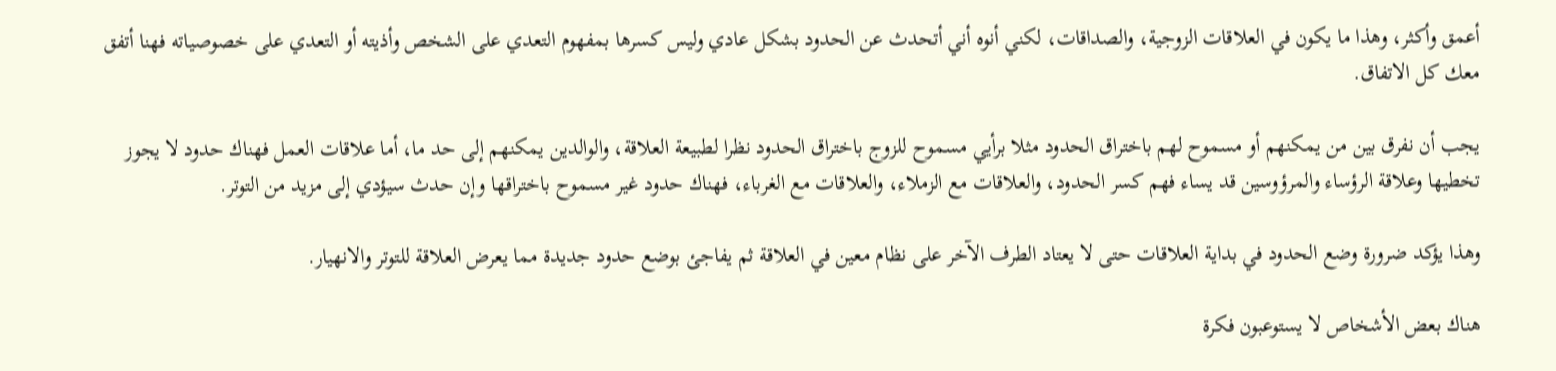أعمق وأكثر، وهذا ما يكون في العلاقات الزوجية، والصداقات، لكني أنوه أني أتحدث عن الحدود بشكل عادي وليس كسرها بمفهوم التعدي على الشخص وأذيته أو التعدي على خصوصياته فهنا أتفق معك كل الاتفاق.

يجب أن نفرق بين من يمكنهم أو مسموح لهم باختراق الحدود مثلا برأيي مسموح للزوج باختراق الحدود نظرا لطبيعة العلاقة، والوالدين يمكنهم إلى حد ما، أما علاقات العمل فهناك حدود لا يجوز تخطيها وعلاقة الرؤساء والمرؤوسين قد يساء فهم كسر الحدود، والعلاقات مع الزملاء، والعلاقات مع الغرباء، فهناك حدود غير مسموح باختراقها وإن حدث سيؤدي إلى مزيد من التوتر.

وهذا يؤكد ضرورة وضع الحدود في بداية العلاقات حتى لا يعتاد الطرف الآخر على نظام معين في العلاقة ثم يفاجئ بوضع حدود جديدة مما يعرض العلاقة للتوتر والانهيار.

هناك بعض الأشخاص لا يستوعبون فكرة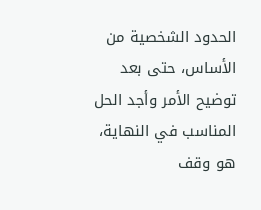الحدود الشخصية من الأساس، حتى بعد توضيح الأمر وأجد الحل المناسب في النهاية، هو وقف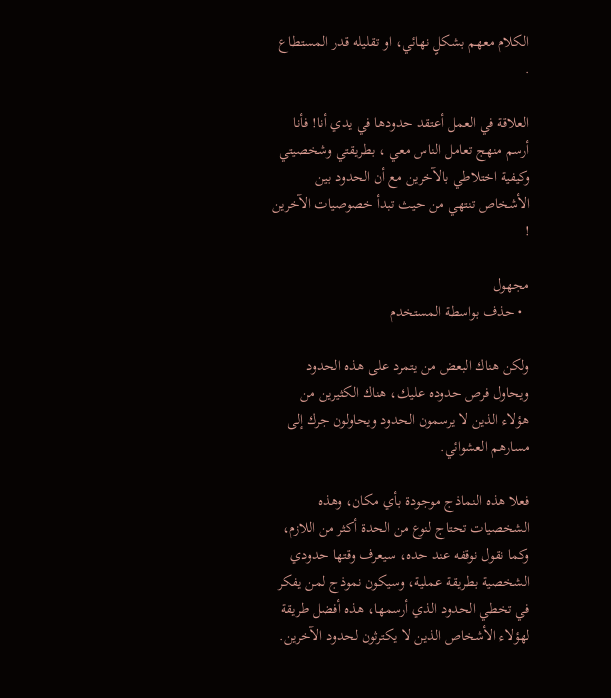الكلام معهم بشكلٍ نهائي، او تقليله قدر المستطاع .

العلاقة في العمل أعتقد حدودها في يدي أنا! فأنا أرسم منهج تعامل الناس معي ، بطريقتي وشخصيتي وكيفية اختلاطي بالآخرين مع أن الحدود بين الأشخاص تنتهي من حيث تبدأ خصوصيات الآخرين !

مجهول
  • حذف بواسطة المستخدم

ولكن هناك البعض من يتمرد على هذه الحدود ويحاول فرص حدوده عليك، هناك الكثيرين من هؤلاء الذين لا يرسمون الحدود ويحاولون جرك إلى مسارهم العشوائي.

فعلا هذه النماذج موجودة بأي مكان، وهذه الشخصيات تحتاج لنوع من الحدة أكثر من اللازم، وكما نقول نوقفه عند حده، سيعرف وقتها حدودي الشخصية بطريقة عملية، وسيكون نموذج لمن يفكر في تخطي الحدود الذي أرسمها، هذه أفضل طريقة لهؤلاء الأشخاص الذين لا يكترثون لحدود الآخرين.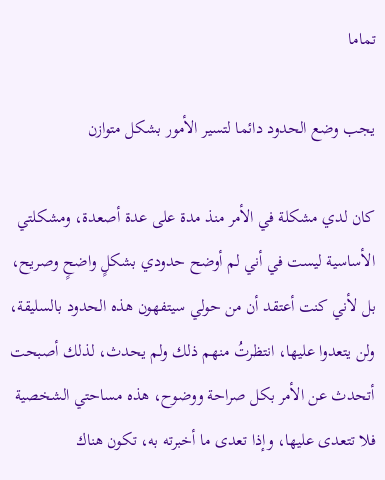تماما

يجب وضع الحدود دائما لتسير الأمور بشكل متوازن

كان لدي مشكلة في الأمر منذ مدة على عدة أصعدة، ومشكلتي الأساسية ليست في أني لم أوضح حدودي بشكلٍ واضحٍ وصريح، بل لأني كنت أعتقد أن من حولي سيتفهون هذه الحدود بالسليقة، ولن يتعدوا عليها، انتظرتُ منهم ذلك ولم يحدث، لذلك أصبحت أتحدث عن الأمر بكل صراحة ووضوح، هذه مساحتي الشخصية فلا تتعدى عليها، وإذا تعدى ما أخبرته به، تكون هناك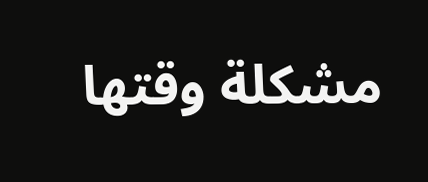مشكلة وقتها